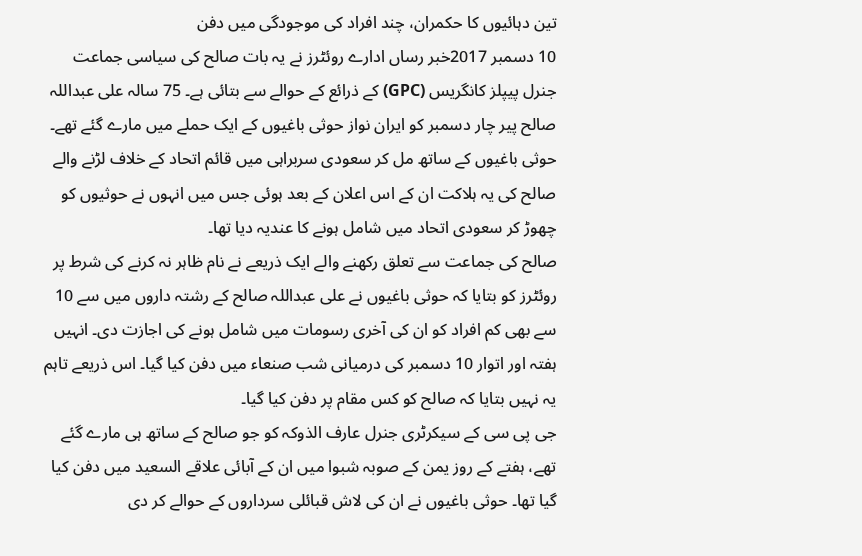تین دہائیوں کا حکمران، چند افراد کی موجودگی میں دفن
10 دسمبر 2017خبر رساں ادارے روئٹرز نے یہ بات صالح کی سیاسی جماعت جنرل پیپلز کانگریس (GPC) کے ذرائع کے حوالے سے بتائی ہے۔ 75 سالہ علی عبداللہ صالح پیر چار دسمبر کو ایران نواز حوثی باغیوں کے ایک حملے میں مارے گئے تھے۔ حوثی باغیوں کے ساتھ مل کر سعودی سربراہی میں قائم اتحاد کے خلاف لڑنے والے صالح کی یہ ہلاکت ان کے اس اعلان کے بعد ہوئی جس میں انہوں نے حوثیوں کو چھوڑ کر سعودی اتحاد میں شامل ہونے کا عندیہ دیا تھا۔
صالح کی جماعت سے تعلق رکھنے والے ایک ذریعے نے نام ظاہر نہ کرنے کی شرط پر روئٹرز کو بتایا کہ حوثی باغیوں نے علی عبداللہ صالح کے رشتہ داروں میں سے 10 سے بھی کم افراد کو ان کی آخری رسومات میں شامل ہونے کی اجازت دی۔ انہیں ہفتہ اور اتوار 10 دسمبر کی درمیانی شب صنعاء میں دفن کیا گیا۔ اس ذریعے تاہم یہ نہیں بتایا کہ صالح کو کس مقام پر دفن کیا گیا۔
جی پی سی کے سیکرٹری جنرل عارف الذوکہ کو جو صالح کے ساتھ ہی مارے گئے تھے، ہفتے کے روز یمن کے صوبہ شبوا میں ان کے آبائی علاقے السعید میں دفن کیا گیا تھا۔ حوثی باغیوں نے ان کی لاش قبائلی سرداروں کے حوالے کر دی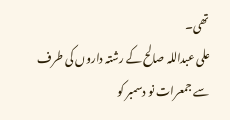تھی۔
علی عبداللہ صالح کے رشتہ داروں کی طرف سے جمعرات نو دسمبر کو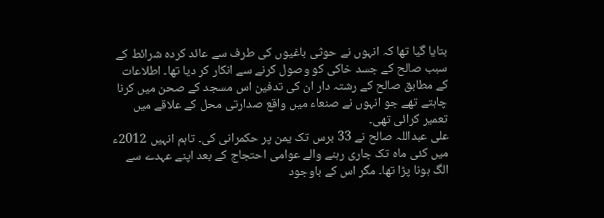بتایا گیا تھا کہ انہوں نے حوثی باغیوں کی طرف سے عائد کردہ شرائط کے سبب صالح کے جسد خاکی کو وصول کرنے سے انکار کر دیا تھا۔ اطلاعات کے مطابق صالح کے رشتہ دار ان کی تدفین اس مسجد کے صحن میں کرنا چاہتے تھے جو انہوں نے صنعاء میں واقع صدارتی محل کے علاقے میں تعمیر کرائی تھی۔
علی عبداللہ صالح نے 33 برس تک یمن پر حکمرانی کی۔ تاہم انہیں 2012ء میں کئی ماہ تک جاری رہنے والے عوامی احتجاج کے بعد اپنے عہدے سے الگ ہونا پڑا تھا۔ مگر اس کے باوجود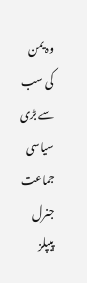وہ یمن کی سب سے بڑی سیاسی جماعت جنرل پیپلز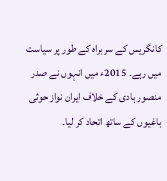کانگریس کے سربراہ کے طور پر سیاست میں رہے۔ 2015ء میں انہوں نے صدر منصور ہادی کے خلاف ایران نواز حوثی باغیوں کے ساتھ اتحاد کر لیا۔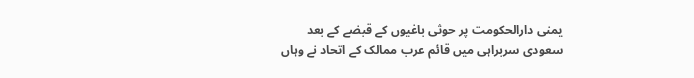یمنی دارالحکومت پر حوثی باغیوں کے قبضے کے بعد سعودی سربراہی میں قائم عرب ممالک کے اتحاد نے وہاں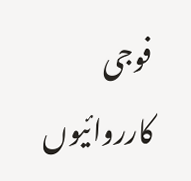فوجی کارروائیوں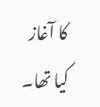کا آغاز کیا تھا۔